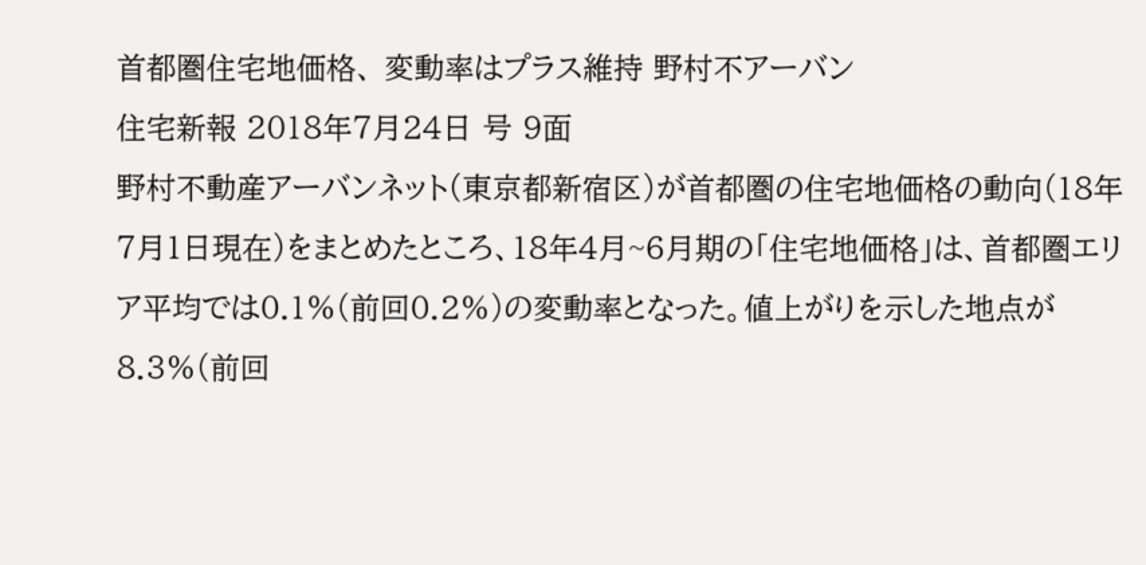首都圏住宅地価格、 変動率はプラス維持 野村不アーバン
住宅新報 2018年7月24日 号 9面
野村不動産アーバンネット(東京都新宿区)が首都圏の住宅地価格の動向(18年7月1日現在)をまとめたところ、18年4月~6月期の「住宅地価格」は、首都圏エリア平均では0.1%(前回0.2%)の変動率となった。値上がりを示した地点が8.3%(前回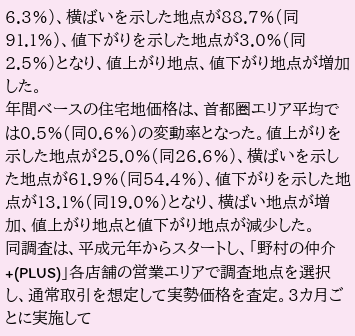6.3%)、横ばいを示した地点が88.7%(同91.1%)、値下がりを示した地点が3.0%(同2.5%)となり、値上がり地点、値下がり地点が増加した。
年間ベースの住宅地価格は、首都圏エリア平均では0.5%(同0.6%)の変動率となった。値上がりを示した地点が25.0%(同26.6%)、横ばいを示した地点が61.9%(同54.4%)、値下がりを示した地点が13.1%(同19.0%)となり、横ばい地点が増加、値上がり地点と値下がり地点が減少した。
同調査は、平成元年からスタートし、「野村の仲介+(PLUS)」各店舗の営業エリアで調査地点を選択し、通常取引を想定して実勢価格を査定。3カ月ごとに実施して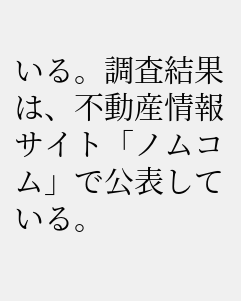いる。調査結果は、不動産情報サイト「ノムコム」で公表している。